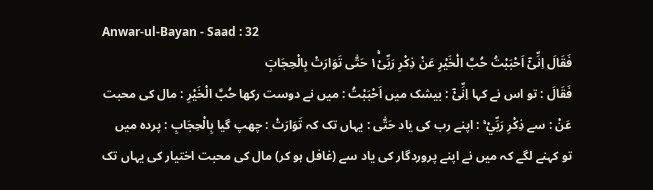Anwar-ul-Bayan - Saad : 32
فَقَالَ اِنِّیْۤ اَحْبَبْتُ حُبَّ الْخَیْرِ عَنْ ذِكْرِ رَبِّیْ١ۚ حَتّٰى تَوَارَتْ بِالْحِجَابِٙ
فَقَالَ : تو اس نے کہا اِنِّىْٓ : بیشک میں اَحْبَبْتُ : میں نے دوست رکھا حُبَّ الْخَيْرِ : مال کی محبت عَنْ : سے ذِكْرِ رَبِّيْ ۚ : اپنے رب کی یاد حَتّٰى : یہاں تک کہ تَوَارَتْ : چھپ گیا بِالْحِجَابِ : پردہ میں
تو کہنے لگے کہ میں نے اپنے پروردگار کی یاد سے (غافل ہو کر) مال کی محبت اختیار کی یہاں تک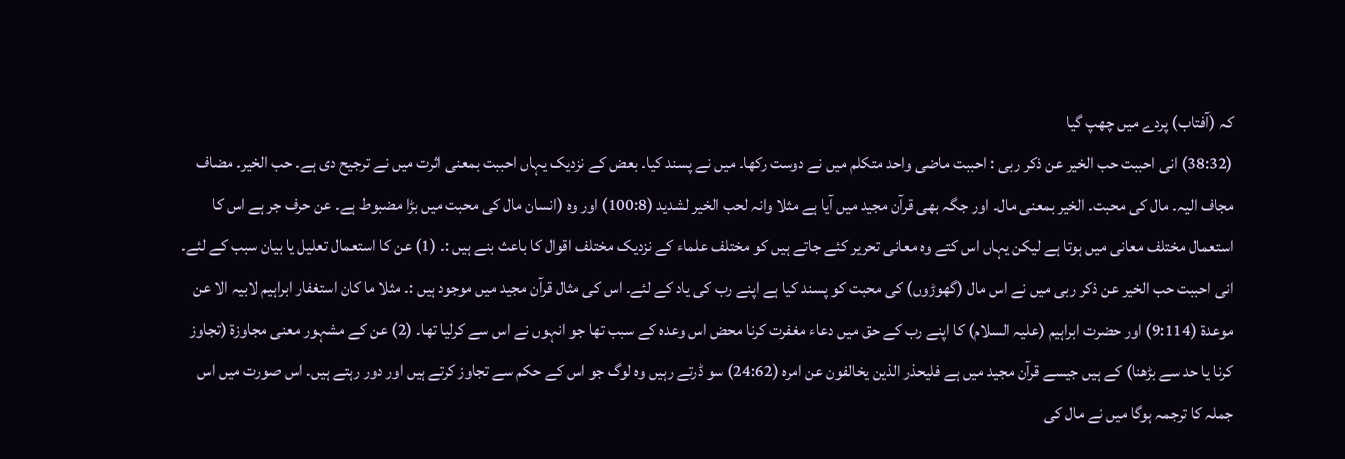کہ (آفتاب) پردے میں چھپ گیا
(38:32) انی احببت حب الخیر عن ذکر ربی : احببت ماضی واحد متکلم میں نے دوست رکھا۔ میں نے پسند کیا۔ بعض کے نزدیک یہاں احببت بمعنی اثرت میں نے ترجیح دی ہے۔ حب الخیر۔ مضاف مجاف الیہ۔ مال کی محبت۔ الخیر بمعنی مال۔ اور جگہ بھی قرآن مجید میں آیا ہے مثلا وانہ لحب الخیر لشدید (100:8) اور وہ (انسان مال کی محبت میں بڑا مضبوط ہے۔ عن حرف جر ہے اس کا استعمال مختلف معانی میں ہوتا ہے لیکن یہاں اس کتے وہ معانی تحریر کئے جاتے ہیں کو مختلف علماء کے نزدیک مختلف اقوال کا باعث بنے ہیں :۔ (1) عن کا استعمال تعلیل یا بیان سبب کے لئے۔ انی احببت حب الخیر عن ذکر ربی میں نے اس مال (گھوڑوں) کی محبت کو پسند کیا ہے اپنے رب کی یاد کے لئے۔ اس کی مثال قرآن مجید میں موجود ہیں :۔ مثلا ما کان استغفار ابراہیم لابیہ الا عن موعدۃ (9:114) اور حضرت ابراہیم (علیہ السلام) کا اپنے رب کے حق میں دعاء مغفرت کرنا محض اس وعدہ کے سبب تھا جو انہوں نے اس سے کرلیا تھا۔ (2) عن کے مشہور معنی مجاوزۃ (تجاوز کرنا یا حد سے بڑھنا) کے ہیں جیسے قرآن مجید میں ہے فلیحذر الذین یخالفون عن امرہ (24:62) سو ڈرتے رہیں وہ لوگ جو اس کے حکم سے تجاوز کرتے ہیں اور دور رہتے ہیں۔ اس صورت میں اس جملہ کا ترجمہ ہوگا میں نے مال کی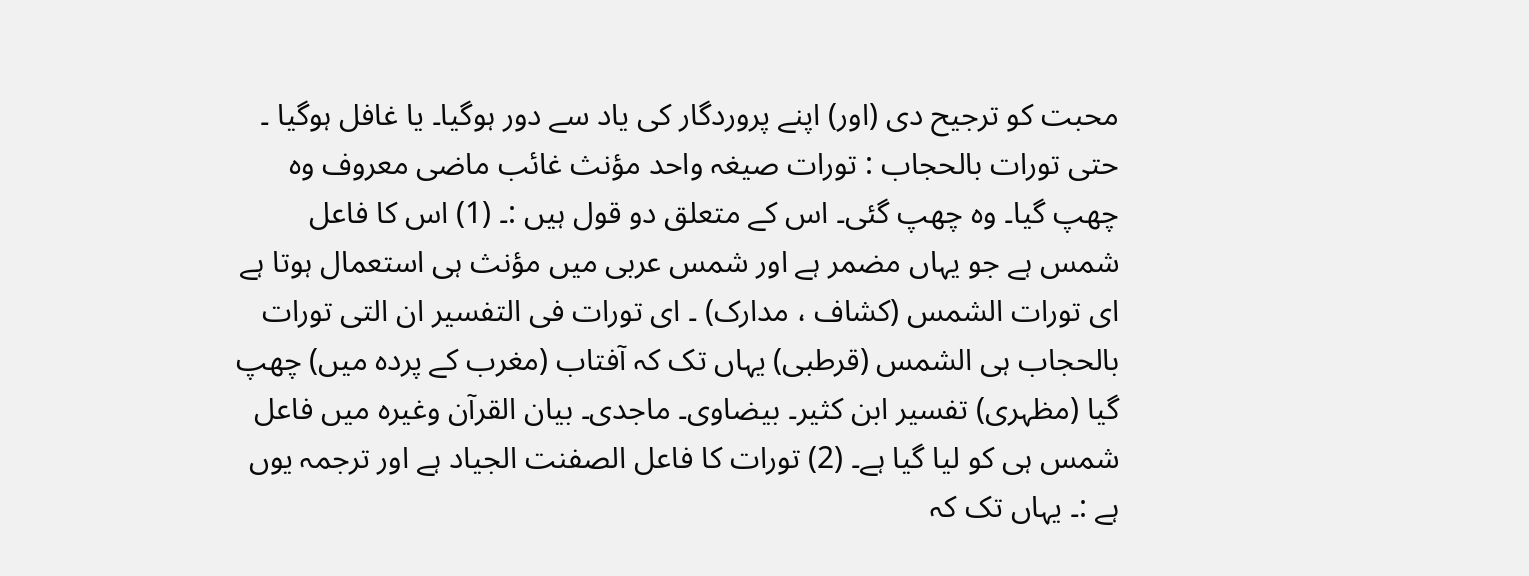محبت کو ترجیح دی (اور) اپنے پروردگار کی یاد سے دور ہوگیا۔ یا غافل ہوگیا ۔ حتی تورات بالحجاب : تورات صیغہ واحد مؤنث غائب ماضی معروف وہ چھپ گیا۔ وہ چھپ گئی۔ اس کے متعلق دو قول ہیں :۔ (1) اس کا فاعل شمس ہے جو یہاں مضمر ہے اور شمس عربی میں مؤنث ہی استعمال ہوتا ہے ای تورات الشمس (کشاف ، مدارک) ۔ ای تورات فی التفسیر ان التی تورات بالحجاب ہی الشمس (قرطبی) یہاں تک کہ آفتاب (مغرب کے پردہ میں) چھپ گیا (مظہری) تفسیر ابن کثیر۔ بیضاوی۔ ماجدی۔ بیان القرآن وغیرہ میں فاعل شمس ہی کو لیا گیا ہے۔ (2) تورات کا فاعل الصفنت الجیاد ہے اور ترجمہ یوں ہے :۔ یہاں تک کہ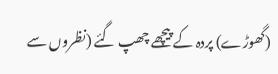(گھوڑے) پردہ کے پیچھے چھپ گئے (نظروں سے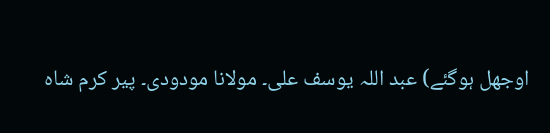اوجھل ہوگئے) عبد اللہ یوسف علی۔ مولانا مودودی۔ پیر کرم شاہ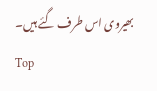بھیروی اس طرف گئے ہیں۔
Top